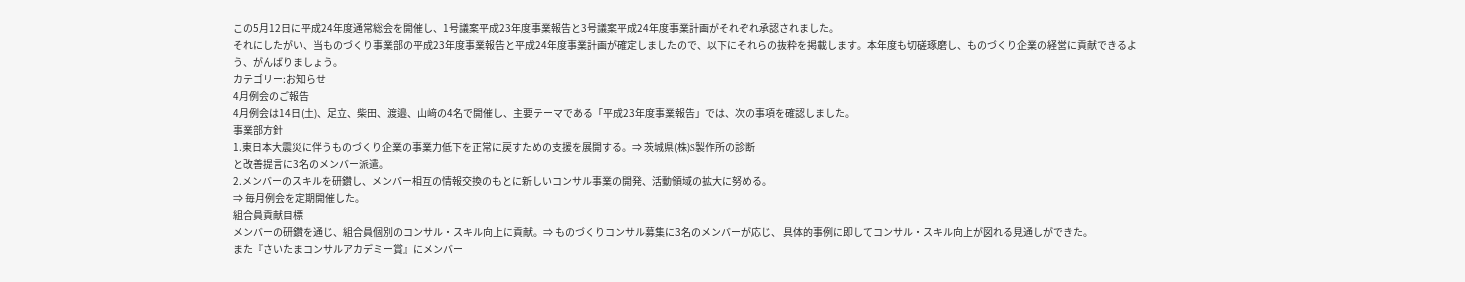この5月12日に平成24年度通常総会を開催し、1号議案平成23年度事業報告と3号議案平成24年度事業計画がそれぞれ承認されました。
それにしたがい、当ものづくり事業部の平成23年度事業報告と平成24年度事業計画が確定しましたので、以下にそれらの抜粋を掲載します。本年度も切磋琢磨し、ものづくり企業の経営に貢献できるよう、がんばりましょう。
カテゴリー:お知らせ
4月例会のご報告
4月例会は14日(土)、足立、柴田、渡邉、山﨑の4名で開催し、主要テーマである「平成23年度事業報告」では、次の事項を確認しました。
事業部方針
1.東日本大震災に伴うものづくり企業の事業力低下を正常に戻すための支援を展開する。⇒ 茨城県(株)S製作所の診断
と改善提言に3名のメンバー派遣。
2.メンバーのスキルを研鑽し、メンバー相互の情報交換のもとに新しいコンサル事業の開発、活動領域の拡大に努める。
⇒ 毎月例会を定期開催した。
組合員貢献目標
メンバーの研鑽を通じ、組合員個別のコンサル・スキル向上に貢献。⇒ ものづくりコンサル募集に3名のメンバーが応じ、 具体的事例に即してコンサル・スキル向上が図れる見通しができた。
また『さいたまコンサルアカデミー賞』にメンバー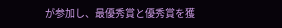が参加し、最優秀賞と優秀賞を獲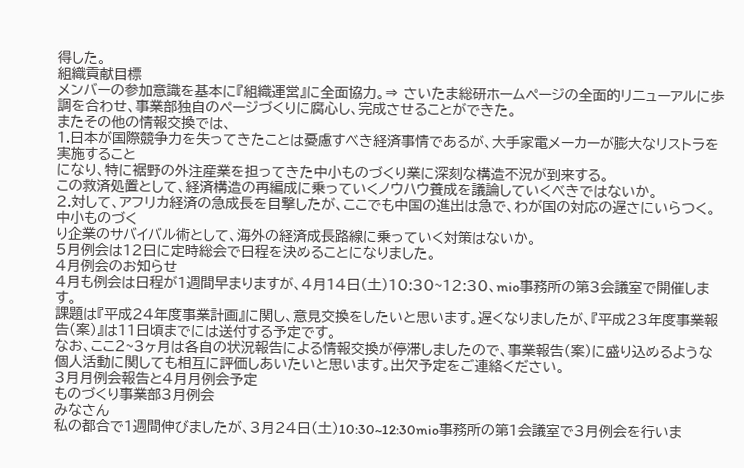得した。
組織貢献目標
メンバーの参加意識を基本に『組織運営』に全面協力。⇒ さいたま総研ホームページの全面的リニューアルに歩調を合わせ、事業部独自のページづくりに腐心し、完成させることができた。
またその他の情報交換では、
1.日本が国際競争力を失ってきたことは憂慮すべき経済事情であるが、大手家電メーカーが膨大なリストラを実施すること
になり、特に裾野の外注産業を担ってきた中小ものづくり業に深刻な構造不況が到来する。
この救済処置として、経済構造の再編成に乗っていくノウハウ養成を議論していくべきではないか。
2.対して、アフリカ経済の急成長を目撃したが、ここでも中国の進出は急で、わが国の対応の遅さにいらつく。中小ものづく
り企業のサバイバル術として、海外の経済成長路線に乗っていく対策はないか。
5月例会は12日に定時総会で日程を決めることになりました。
4月例会のお知らせ
4月も例会は日程が1週間早まりますが、4月14日(土)10:30~12:30、mio事務所の第3会議室で開催します。
課題は『平成24年度事業計画』に関し、意見交換をしたいと思います。遅くなりましたが、『平成23年度事業報告(案)』は11日頃までには送付する予定です。
なお、ここ2~3ヶ月は各自の状況報告による情報交換が停滞しましたので、事業報告(案)に盛り込めるような個人活動に関しても相互に評価しあいたいと思います。出欠予定をご連絡ください。
3月月例会報告と4月月例会予定
ものづくり事業部3月例会
みなさん
私の都合で1週間伸びましたが、3月24日(土)10:30~12:30mio事務所の第1会議室で3月例会を行いま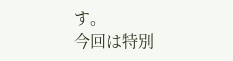す。
今回は特別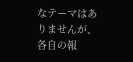なテーマはありませんが、各自の報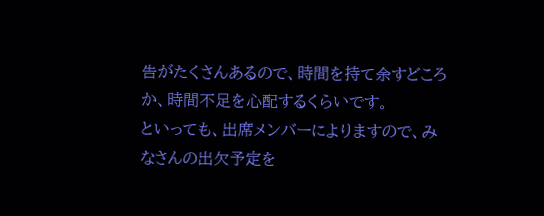告がたくさんあるので、時間を持て余すどころか、時間不足を心配するくらいです。
といっても、出席メンバーによりますので、みなさんの出欠予定を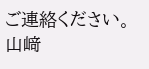ご連絡ください。
山﨑